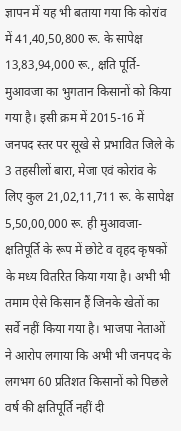ज्ञापन में यह भी बताया गया कि कोरांव में 41,40,50,800 रू. के सापेक्ष 13,83,94,000 रू., क्षति पूर्ति-मुआवजा का भुगतान किसानों को किया गया है। इसी क्रम में 2015-16 में जनपद स्तर पर सूखे से प्रभावित जिले के 3 तहसीलों बारा, मेजा एवं कोरांव के लिए कुल 21,02,11,711 रू. के सापेक्ष 5,50,00,000 रू. ही मुआवजा-क्षतिपूर्ति के रूप में छोटे व वृहद कृषकों के मध्य वितरित किया गया है। अभी भी तमाम ऐसे किसान हैं जिनके खेतों का सर्वे नहीं किया गया है। भाजपा नेताओं ने आरोप लगाया कि अभी भी जनपद के लगभग 60 प्रतिशत किसानों को पिछले वर्ष की क्षतिपूर्ति नहीं दी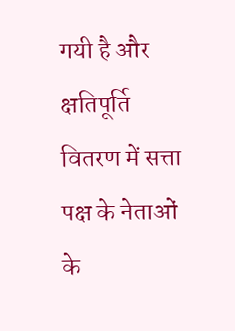गयी है और क्षतिपूर्ति वितरण में सत्ता पक्ष के नेताओं के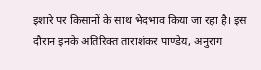इशारे पर किसानों के साथ भेदभाव किया जा रहा है। इस दौरान इनके अतिरिक्त ताराशंकर पाण्डेय, अनुराग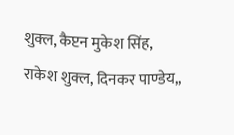शुक्ल, कैप्टन मुकेश सिंह, राकेश शुक्ल, दिनकर पाण्डेय,,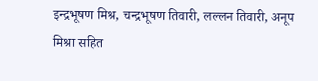इन्द्रभूषण मिश्र, चन्द्रभूषण तिवारी, लल्लन तिवारी, अनूप मिश्रा सहित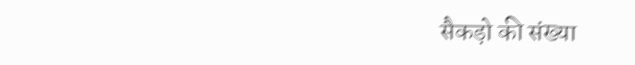सैकड़ो की संख्या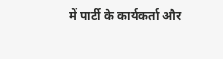में पार्टी के कार्यकर्ता और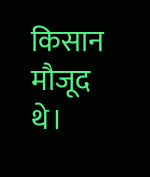किसान मौजूद थे।